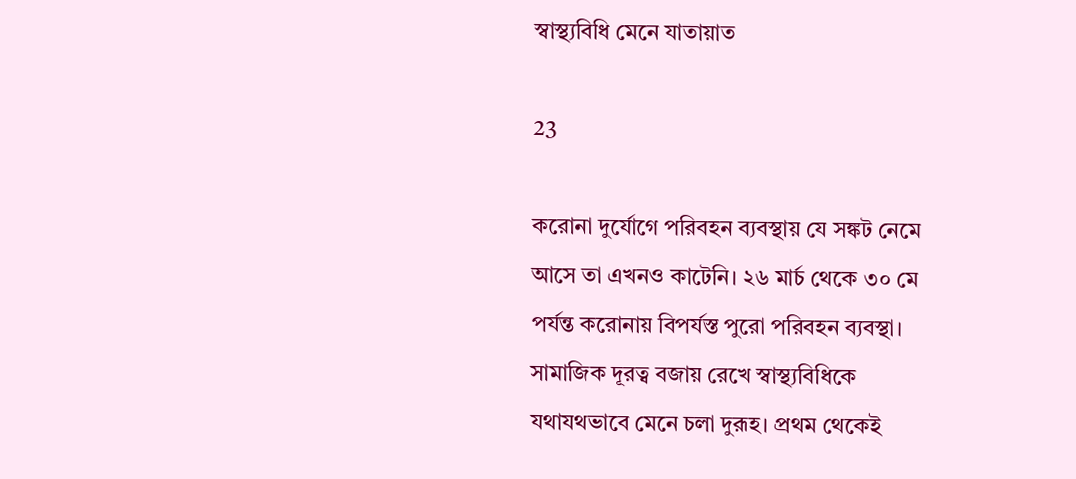স্বাস্থ্যবিধি মেনে যাতায়াত

23

করোনা দুর্যোগে পরিবহন ব্যবস্থায় যে সঙ্কট নেমে আসে তা এখনও কাটেনি। ২৬ মার্চ থেকে ৩০ মে পর্যন্ত করোনায় বিপর্যস্ত পুরো পরিবহন ব্যবস্থা। সামাজিক দূরত্ব বজায় রেখে স্বাস্থ্যবিধিকে যথাযথভাবে মেনে চলা দুরূহ। প্রথম থেকেই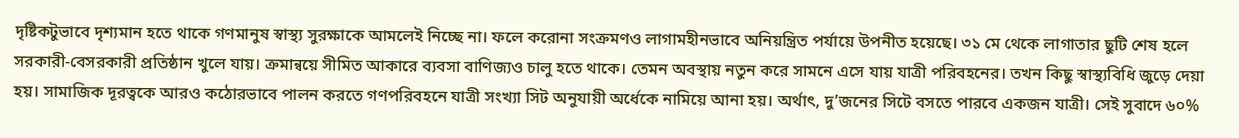দৃষ্টিকটুভাবে দৃশ্যমান হতে থাকে গণমানুষ স্বাস্থ্য সুরক্ষাকে আমলেই নিচ্ছে না। ফলে করোনা সংক্রমণও লাগামহীনভাবে অনিয়ন্ত্রিত পর্যায়ে উপনীত হয়েছে। ৩১ মে থেকে লাগাতার ছুটি শেষ হলে সরকারী-বেসরকারী প্রতিষ্ঠান খুলে যায়। ক্রমান্বয়ে সীমিত আকারে ব্যবসা বাণিজ্যও চালু হতে থাকে। তেমন অবস্থায় নতুন করে সামনে এসে যায় যাত্রী পরিবহনের। তখন কিছু স্বাস্থ্যবিধি জুড়ে দেয়া হয়। সামাজিক দূরত্বকে আরও কঠোরভাবে পালন করতে গণপরিবহনে যাত্রী সংখ্যা সিট অনুযায়ী অর্ধেকে নামিয়ে আনা হয়। অর্থাৎ, দু’জনের সিটে বসতে পারবে একজন যাত্রী। সেই সুবাদে ৬০%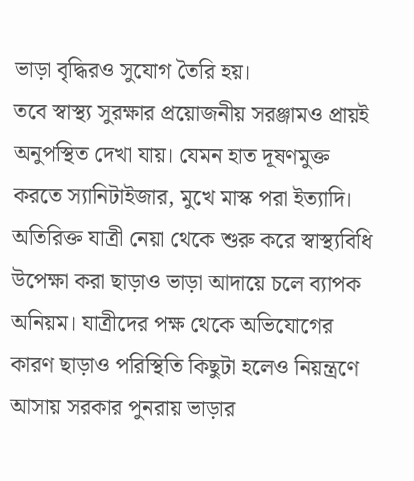ভাড়া বৃদ্ধিরও সুযোগ তৈরি হয়।
তবে স্বাস্থ্য সুরক্ষার প্রয়োজনীয় সরঞ্জামও প্রায়ই অনুপস্থিত দেখা যায়। যেমন হাত দূষণমুক্ত করতে স্যানিটাইজার, মুখে মাস্ক পরা ইত্যাদি। অতিরিক্ত যাত্রী নেয়া থেকে শুরু করে স্বাস্থ্যবিধি উপেক্ষা করা ছাড়াও ভাড়া আদায়ে চলে ব্যাপক অনিয়ম। যাত্রীদের পক্ষ থেকে অভিযোগের কারণ ছাড়াও পরিস্থিতি কিছুটা হলেও নিয়ন্ত্রণে আসায় সরকার পুনরায় ভাড়ার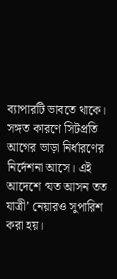ব্যাপারটি ভাবতে থাকে। সঙ্গত কারণে সিটপ্রতি আগের ভাড়া নির্ধারণের নির্দেশনা আসে। এই আদেশে ‘যত আসন তত যাত্রী’ নেয়ারও সুপারিশ করা হয়।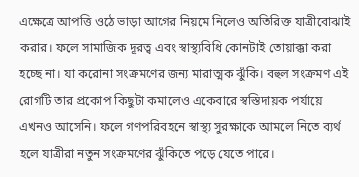এক্ষেত্রে আপত্তি ওঠে ভাড়া আগের নিয়মে নিলেও অতিরিক্ত যাত্রীবোঝাই করার। ফলে সামাজিক দূরত্ব এবং স্বাস্থ্যবিধি কোনটাই তোয়াক্কা করা হচ্ছে না। যা করোনা সংক্রমণের জন্য মারাত্মক ঝুঁকি। বহুল সংক্রমণ এই রোগটি তার প্রকোপ কিছুটা কমালেও একেবারে স্বস্তিদায়ক পর্যায়ে এখনও আসেনি। ফলে গণপরিবহনে স্বাস্থ্য সুরক্ষাকে আমলে নিতে ব্যর্থ হলে যাত্রীরা নতুন সংক্রমণের ঝুঁকিতে পড়ে যেতে পারে।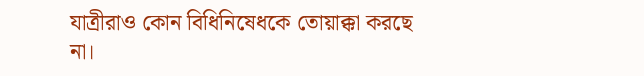যাত্রীরাও কোন বিধিনিষেধকে তোয়াক্কা করছে না।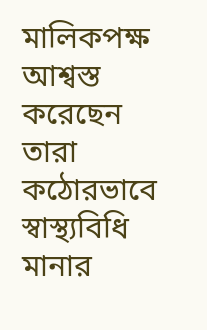মালিকপক্ষ আশ্বস্ত করেছেন তারা কঠোরভাবে স্বাস্থ্যবিধি মানার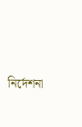নির্দেশনা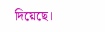দিয়েছে।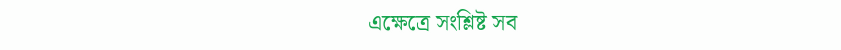এক্ষেত্রে সংশ্লিষ্ট সব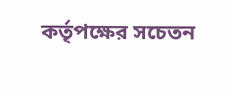কর্তৃপক্ষের সচেতন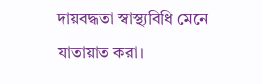দায়বদ্ধতা স্বাস্থ্যবিধি মেনে যাতায়াত করা।